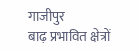गाजीपुर
बाढ़ प्रभावित क्षेत्रों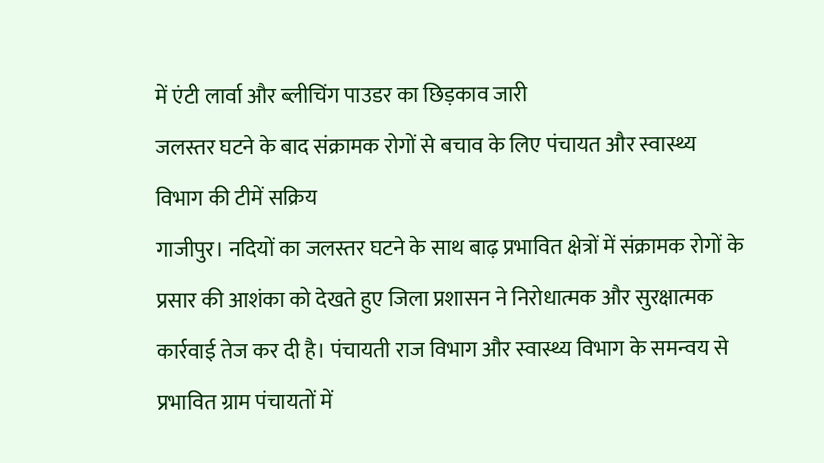में एंटी लार्वा और ब्लीचिंग पाउडर का छिड़काव जारी
जलस्तर घटने के बाद संक्रामक रोगों से बचाव के लिए पंचायत और स्वास्थ्य विभाग की टीमें सक्रिय
गाजीपुर। नदियों का जलस्तर घटने के साथ बाढ़ प्रभावित क्षेत्रों में संक्रामक रोगों के प्रसार की आशंका को देखते हुए जिला प्रशासन ने निरोधात्मक और सुरक्षात्मक कार्रवाई तेज कर दी है। पंचायती राज विभाग और स्वास्थ्य विभाग के समन्वय से प्रभावित ग्राम पंचायतों में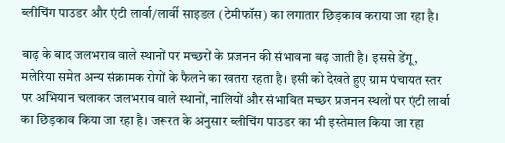ब्लीचिंग पाउडर और एंटी लार्वा/लार्वी साइडल (टेमीफॉस) का लगातार छिड़काव कराया जा रहा है।

बाढ़ के बाद जलभराव वाले स्थानों पर मच्छरों के प्रजनन की संभावना बढ़ जाती है। इससे डेंगू, मलेरिया समेत अन्य संक्रामक रोगों के फैलने का खतरा रहता है। इसी को देखते हुए ग्राम पंचायत स्तर पर अभियान चलाकर जलभराव वाले स्थानों, नालियों और संभावित मच्छर प्रजनन स्थलों पर एंटी लार्वा का छिड़काव किया जा रहा है। जरूरत के अनुसार ब्लीचिंग पाउडर का भी इस्तेमाल किया जा रहा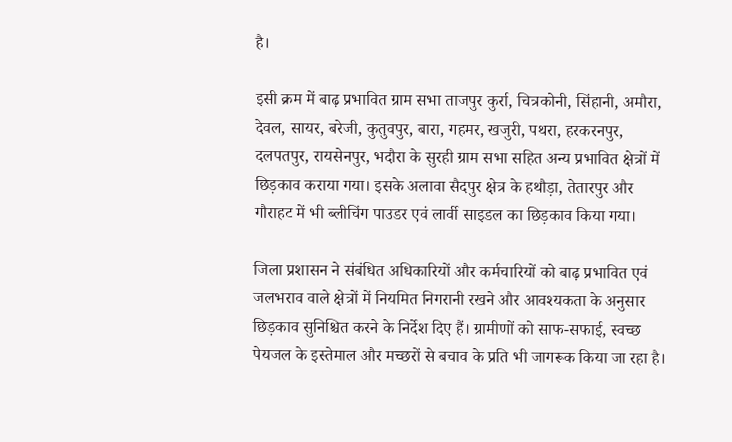है।

इसी क्रम में बाढ़ प्रभावित ग्राम सभा ताजपुर कुर्रा, चित्रकोनी, सिंहानी, अमौरा, देवल, सायर, बरेजी, कुतुवपुर, बारा, गहमर, खजुरी, पथरा, हरकरनपुर, दलपतपुर, रायसेनपुर, भदौरा के सुरही ग्राम सभा सहित अन्य प्रभावित क्षेत्रों में छिड़काव कराया गया। इसके अलावा सैदपुर क्षेत्र के हथौड़ा, तेतारपुर और गौराहट में भी ब्लीचिंग पाउडर एवं लार्वी साइडल का छिड़काव किया गया।

जिला प्रशासन ने संबंधित अधिकारियों और कर्मचारियों को बाढ़ प्रभावित एवं जलभराव वाले क्षेत्रों में नियमित निगरानी रखने और आवश्यकता के अनुसार छिड़काव सुनिश्चित करने के निर्देश दिए हैं। ग्रामीणों को साफ-सफाई, स्वच्छ पेयजल के इस्तेमाल और मच्छरों से बचाव के प्रति भी जागरूक किया जा रहा है।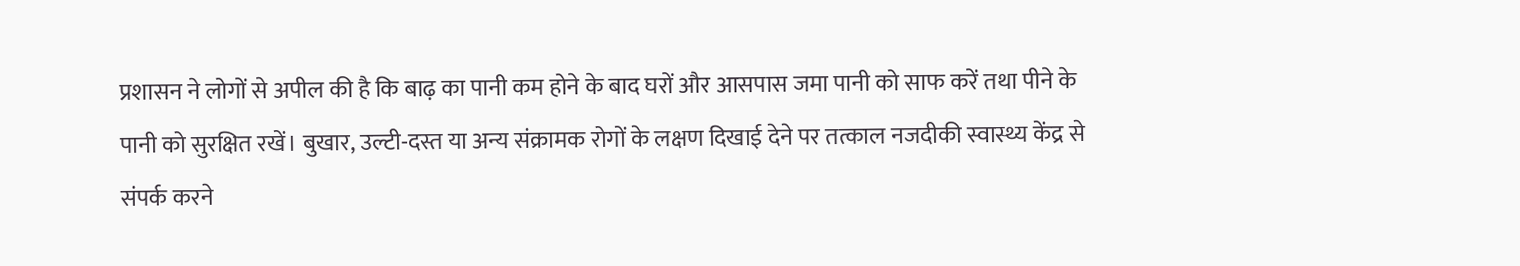प्रशासन ने लोगों से अपील की है कि बाढ़ का पानी कम होने के बाद घरों और आसपास जमा पानी को साफ करें तथा पीने के पानी को सुरक्षित रखें। बुखार, उल्टी-दस्त या अन्य संक्रामक रोगों के लक्षण दिखाई देने पर तत्काल नजदीकी स्वास्थ्य केंद्र से संपर्क करने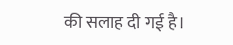की सलाह दी गई है।